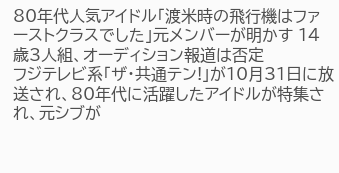80年代人気アイドル「渡米時の飛行機はファーストクラスでした」元メンバーが明かす 14歳3人組、オーディション報道は否定
フジテレビ系「ザ・共通テン!」が10月31日に放送され、80年代に活躍したアイドルが特集され、元シブが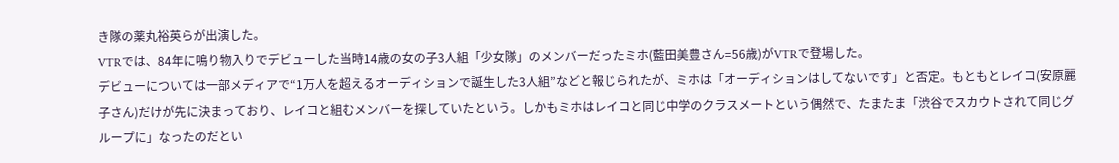き隊の薬丸裕英らが出演した。
VTRでは、84年に鳴り物入りでデビューした当時14歳の女の子3人組「少女隊」のメンバーだったミホ(藍田美豊さん=56歳)がVTRで登場した。
デビューについては一部メディアで“1万人を超えるオーディションで誕生した3人組”などと報じられたが、ミホは「オーディションはしてないです」と否定。もともとレイコ(安原麗子さん)だけが先に決まっており、レイコと組むメンバーを探していたという。しかもミホはレイコと同じ中学のクラスメートという偶然で、たまたま「渋谷でスカウトされて同じグループに」なったのだとい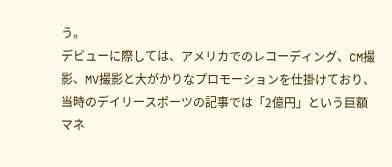う。
デビューに際しては、アメリカでのレコーディング、CM撮影、MV撮影と大がかりなプロモーションを仕掛けており、当時のデイリースポーツの記事では「2億円」という巨額マネ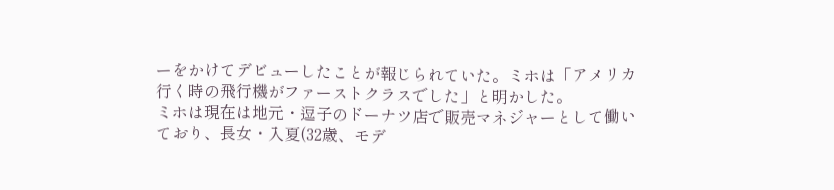ーをかけてデビューしたことが報じられていた。ミホは「アメリカ行く時の飛行機がファーストクラスでした」と明かした。
ミホは現在は地元・逗子のドーナツ店で販売マネジャーとして働いており、長女・入夏(32歳、モデ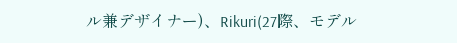ル兼デザイナー)、Rikuri(27際、モデル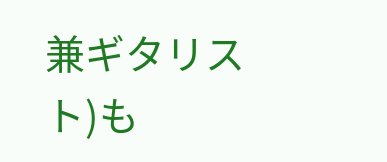兼ギタリスト)も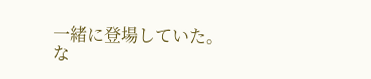一緒に登場していた。な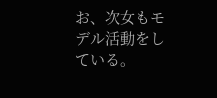お、次女もモデル活動をしている。